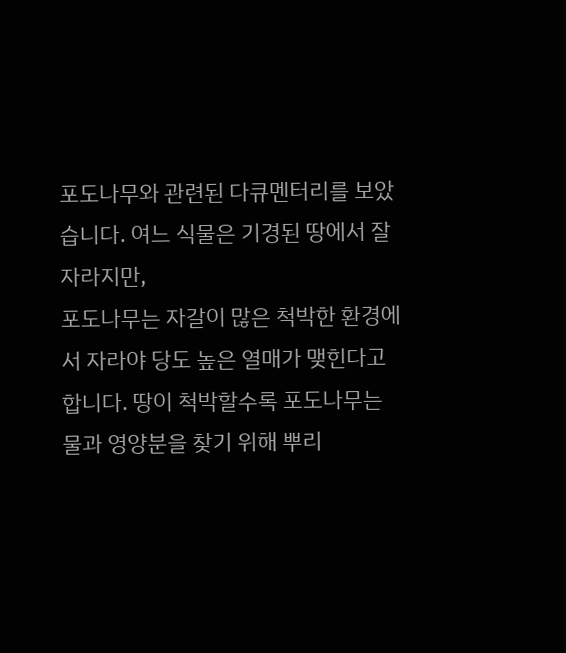포도나무와 관련된 다큐멘터리를 보았습니다. 여느 식물은 기경된 땅에서 잘 자라지만,
포도나무는 자갈이 많은 척박한 환경에서 자라야 당도 높은 열매가 맺힌다고 합니다. 땅이 척박할수록 포도나무는 물과 영양분을 찾기 위해 뿌리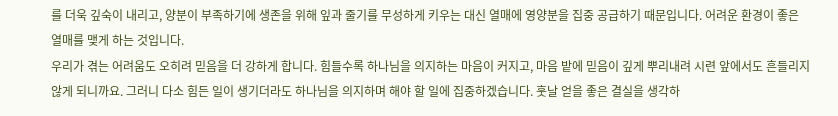를 더욱 깊숙이 내리고, 양분이 부족하기에 생존을 위해 잎과 줄기를 무성하게 키우는 대신 열매에 영양분을 집중 공급하기 때문입니다. 어려운 환경이 좋은 열매를 맺게 하는 것입니다.
우리가 겪는 어려움도 오히려 믿음을 더 강하게 합니다. 힘들수록 하나님을 의지하는 마음이 커지고, 마음 밭에 믿음이 깊게 뿌리내려 시련 앞에서도 흔들리지 않게 되니까요. 그러니 다소 힘든 일이 생기더라도 하나님을 의지하며 해야 할 일에 집중하겠습니다. 훗날 얻을 좋은 결실을 생각하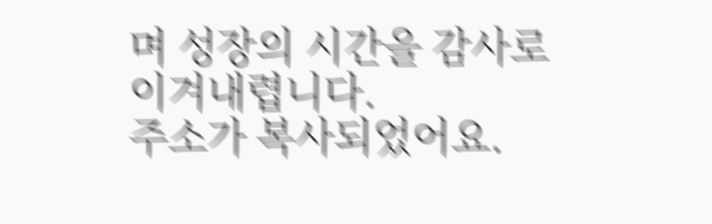며 성장의 시간을 감사로 이겨내렵니다.
주소가 복사되었어요.